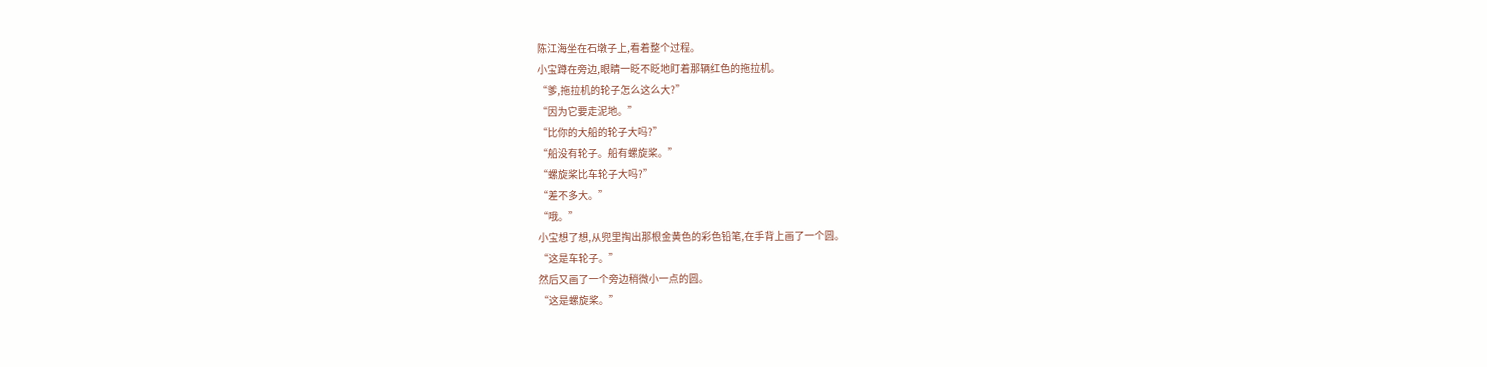陈江海坐在石墩子上,看着整个过程。
小宝蹲在旁边,眼睛一眨不眨地盯着那辆红色的拖拉机。
“爹,拖拉机的轮子怎么这么大?”
“因为它要走泥地。”
“比你的大船的轮子大吗?”
“船没有轮子。船有螺旋桨。”
“螺旋桨比车轮子大吗?”
“差不多大。”
“哦。”
小宝想了想,从兜里掏出那根金黄色的彩色铅笔,在手背上画了一个圆。
“这是车轮子。”
然后又画了一个旁边稍微小一点的圆。
“这是螺旋桨。”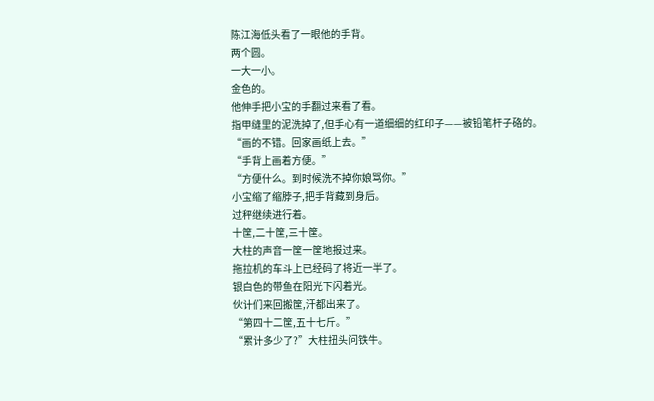陈江海低头看了一眼他的手背。
两个圆。
一大一小。
金色的。
他伸手把小宝的手翻过来看了看。
指甲缝里的泥洗掉了,但手心有一道细细的红印子——被铅笔杆子硌的。
“画的不错。回家画纸上去。”
“手背上画着方便。”
“方便什么。到时候洗不掉你娘骂你。”
小宝缩了缩脖子,把手背藏到身后。
过秤继续进行着。
十筐,二十筐,三十筐。
大柱的声音一筐一筐地报过来。
拖拉机的车斗上已经码了将近一半了。
银白色的带鱼在阳光下闪着光。
伙计们来回搬筐,汗都出来了。
“第四十二筐,五十七斤。”
“累计多少了?”大柱扭头问铁牛。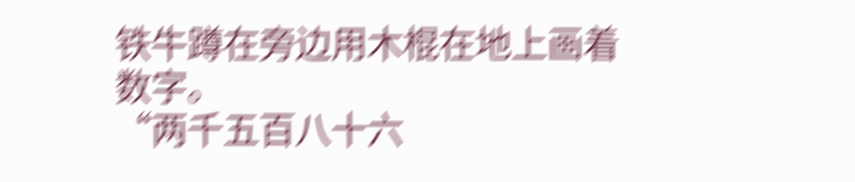铁牛蹲在旁边用木棍在地上画着数字。
“两千五百八十六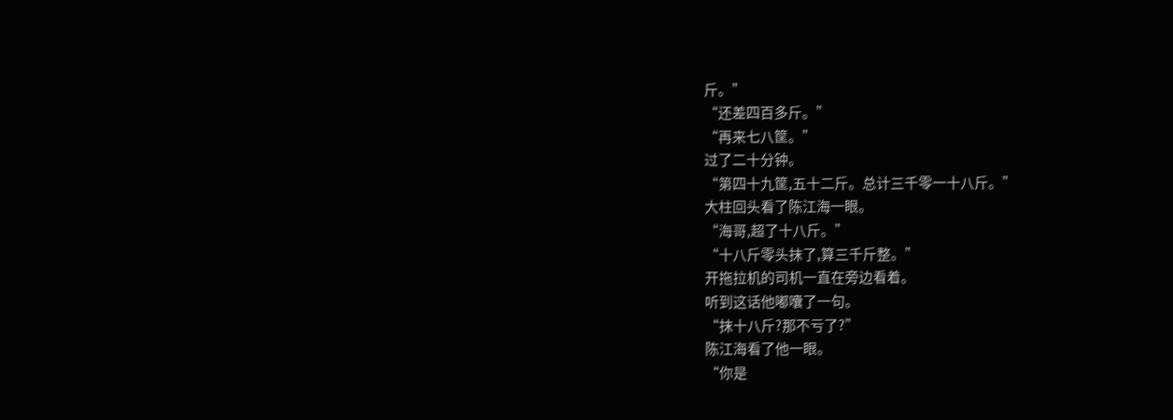斤。”
“还差四百多斤。”
“再来七八筐。”
过了二十分钟。
“第四十九筐,五十二斤。总计三千零一十八斤。”
大柱回头看了陈江海一眼。
“海哥,超了十八斤。”
“十八斤零头抹了,算三千斤整。”
开拖拉机的司机一直在旁边看着。
听到这话他嘟囔了一句。
“抹十八斤?那不亏了?”
陈江海看了他一眼。
“你是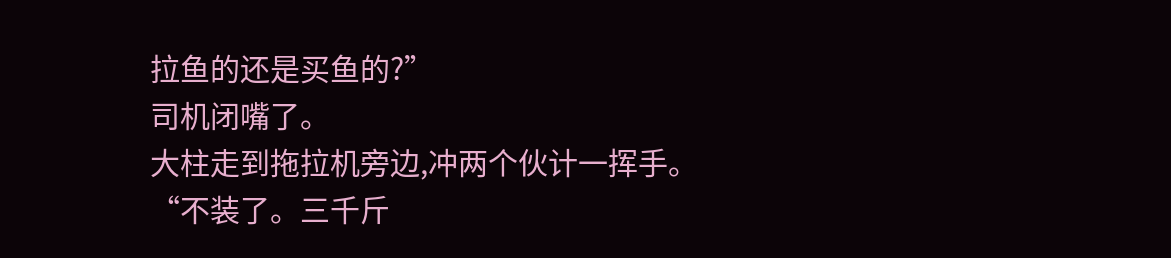拉鱼的还是买鱼的?”
司机闭嘴了。
大柱走到拖拉机旁边,冲两个伙计一挥手。
“不装了。三千斤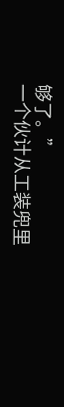够了。”
一个伙计从工装兜里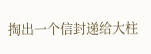掏出一个信封递给大柱